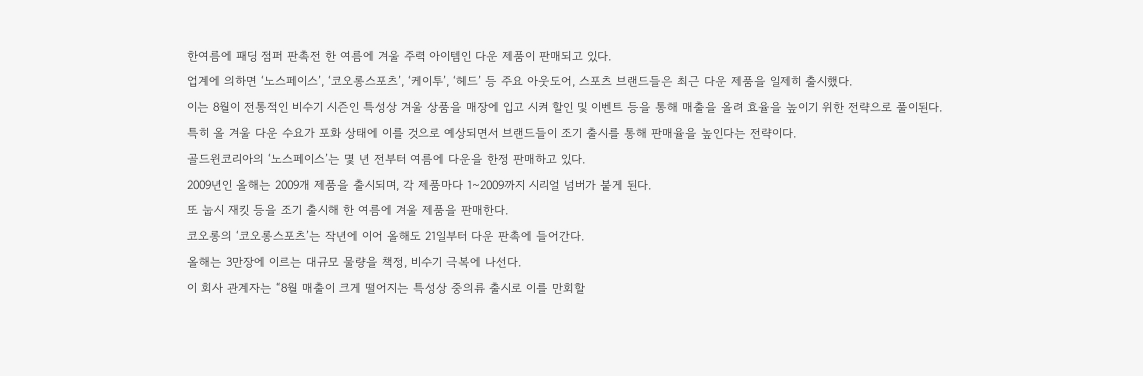한여름에 패딩 점퍼 판촉전 한 여름에 겨울 주력 아이템인 다운 제품이 판매되고 있다.
업계에 의하면 ‘노스페이스’, ‘코오롱스포츠’, ‘케이투’, ‘헤드’ 등 주요 아웃도어, 스포츠 브랜드들은 최근 다운 제품을 일제히 출시했다.
이는 8월이 전통적인 비수기 시즌인 특성상 겨울 상품을 매장에 입고 시켜 할인 및 이벤트 등을 통해 매출을 올려 효율을 높이기 위한 전략으로 풀이된다.
특히 올 겨울 다운 수요가 포화 상태에 이를 것으로 예상되면서 브랜드들이 조기 출시를 통해 판매율을 높인다는 전략이다.
골드윈코리아의 ‘노스페이스’는 몇 년 전부터 여름에 다운을 한정 판매하고 있다.
2009년인 올해는 2009개 제품을 출시되며, 각 제품마다 1~2009까지 시리얼 넘버가 붙게 된다.
또 눕시 재킷 등을 조기 출시해 한 여름에 겨울 제품을 판매한다.
코오롱의 ‘코오롱스포츠’는 작년에 이어 올해도 21일부터 다운 판촉에 들어간다.
올해는 3만장에 이르는 대규모 물량을 책정, 비수기 극복에 나선다.
이 회사 관계자는 “8월 매출이 크게 떨어지는 특성상 중의류 출시로 이를 만회할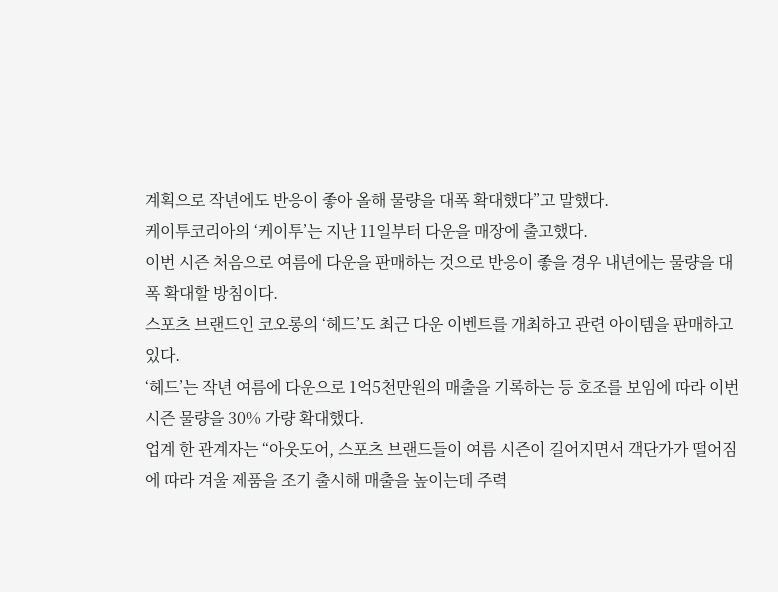계획으로 작년에도 반응이 좋아 올해 물량을 대폭 확대했다”고 말했다.
케이투코리아의 ‘케이투’는 지난 11일부터 다운을 매장에 출고했다.
이번 시즌 처음으로 여름에 다운을 판매하는 것으로 반응이 좋을 경우 내년에는 물량을 대폭 확대할 방침이다.
스포츠 브랜드인 코오롱의 ‘헤드’도 최근 다운 이벤트를 개최하고 관련 아이템을 판매하고 있다.
‘헤드’는 작년 여름에 다운으로 1억5천만원의 매출을 기록하는 등 호조를 보임에 따라 이번 시즌 물량을 30% 가량 확대했다.
업계 한 관계자는 “아웃도어, 스포츠 브랜드들이 여름 시즌이 길어지면서 객단가가 떨어짐에 따라 겨울 제품을 조기 출시해 매출을 높이는데 주력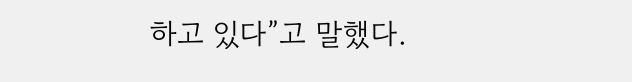하고 있다”고 말했다.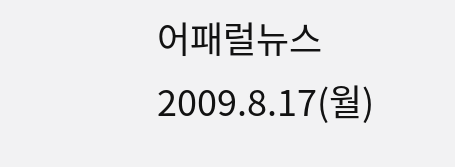어패럴뉴스 2009.8.17(월)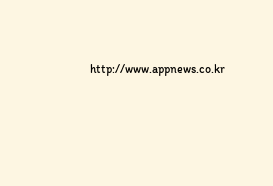http://www.appnews.co.kr